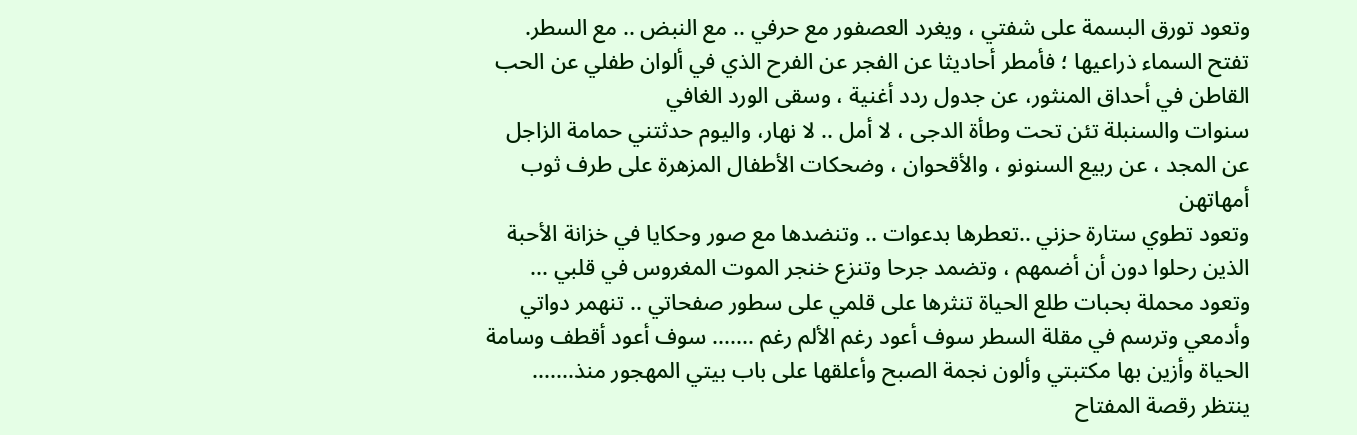وتعود تورق البسمة على شفتي ، ويغرد العصفور مع حرفي .. مع النبض .. مع السطر.
تفتح السماء ذراعيها ؛ فأمطر أحاديثا عن الفجر عن الفرح الذي في ألوان طفلي عن الحب القاطن في أحداق المنثور، عن جدول ردد أغنية ، وسقى الورد الغافي
سنوات والسنبلة تئن تحت وطأة الدجى ، لا أمل .. لا نهار، واليوم حدثتني حمامة الزاجل عن المجد ، عن ربيع السنونو ، والأقحوان ، وضحكات الأطفال المزهرة على طرف ثوب أمهاتهن
وتعود تطوي ستارة حزني ..تعطرها بدعوات .. وتنضدها مع صور وحكايا في خزانة الأحبة الذين رحلوا دون أن أضمهم ، وتضمد جرحا وتنزع خنجر الموت المغروس في قلبي ... وتعود محملة بحبات طلع الحياة تنثرها على قلمي على سطور صفحاتي .. تنهمر دواتي وأدمعي وترسم في مقلة السطر سوف أعود رغم الألم رغم ....... سوف أعود أقطف وسامة الحياة وأزين بها مكتبتي وألون نجمة الصبح وأعلقها على باب بيتي المهجور منذ....... ينتظر رقصة المفتاح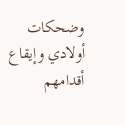وضحكات أولادي وإيقاع أقدامهم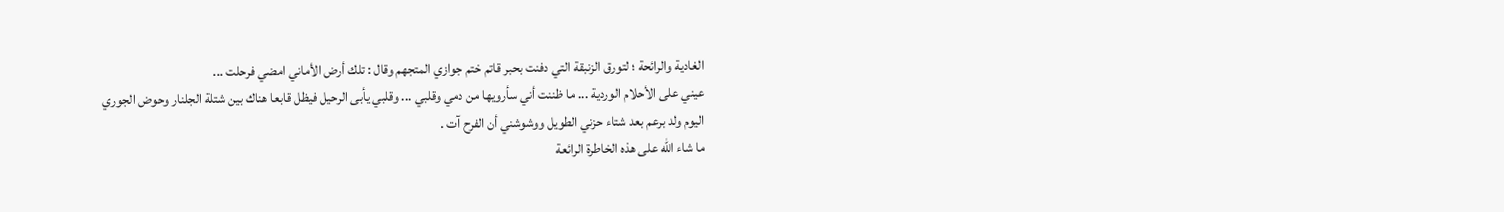الغادية والرائحة ؛ لتورق الزنبقة التي دفنت بحبر قاتم ختم جوازي المتجهم وقال : تلك أرض الأماني امضي فرحلت ...
عيني على الأحلام الوردية ... ما ظننت أني سأرويها من دمي وقلبي ... وقلبي يأبى الرحيل فيظل قابعا هناك بين شتلة الجلنار وحوض الجوري
اليوم ولد برعم بعد شتاء حزني الطويل ووشوشني أن الفرح آت .
ما شاء الله على هذه الخاطرة الرائعة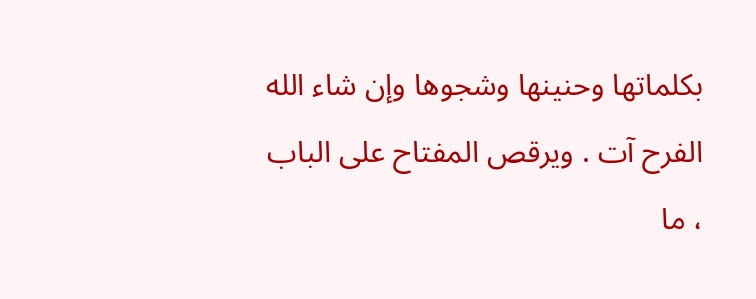بكلماتها وحنينها وشجوها وإن شاء الله الفرح آت . ويرقص المفتاح على الباب ، ما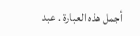أجمل هذه العبارة . عبد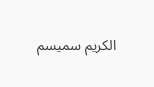الكريم سميسم